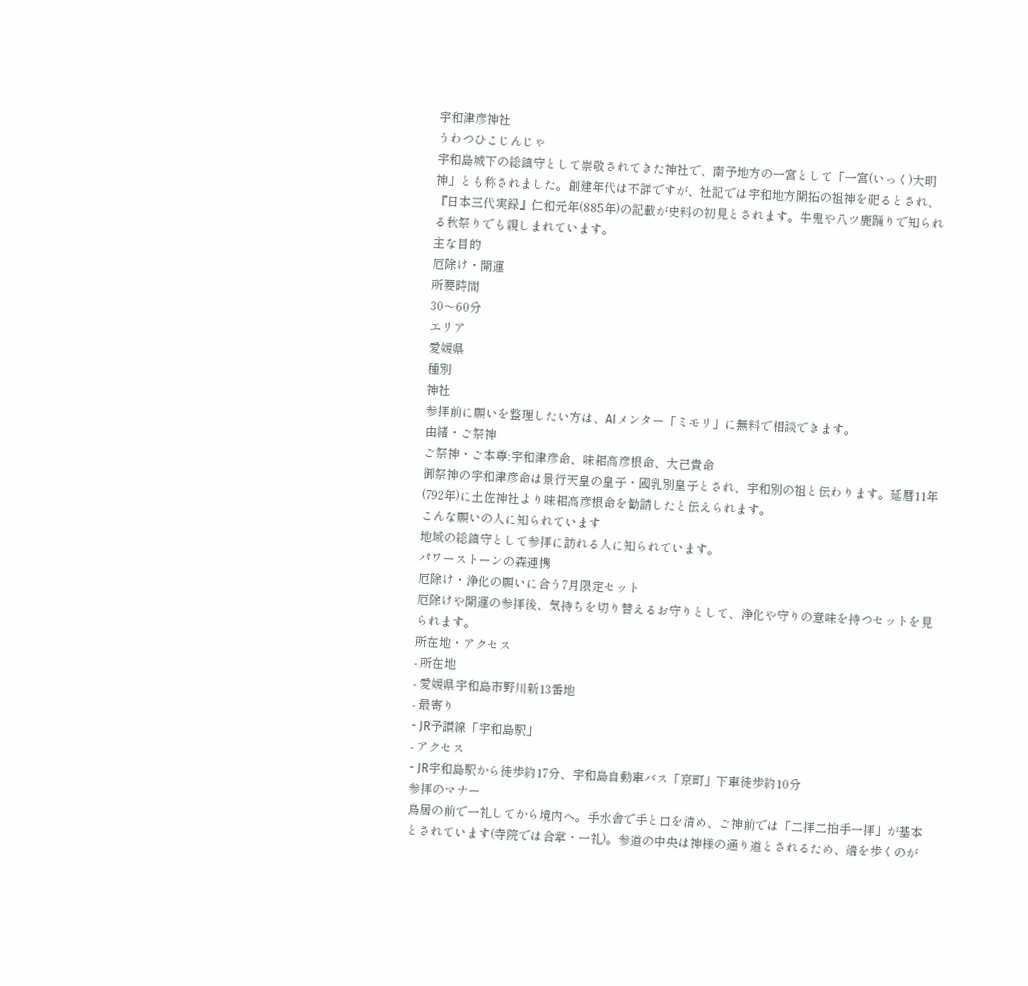宇和津彦神社
うわつひこじんじゃ
宇和島城下の総鎮守として崇敬されてきた神社で、南予地方の一宮として「一宮(いっく)大明神」とも称されました。創建年代は不詳ですが、社記では宇和地方開拓の祖神を祀るとされ、『日本三代実録』仁和元年(885年)の記載が史料の初見とされます。牛鬼や八ツ鹿踊りで知られる秋祭りでも親しまれています。
主な目的
厄除け・開運
所要時間
30〜60分
エリア
愛媛県
種別
神社
参拝前に願いを整理したい方は、AIメンター「ミモリ」に無料で相談できます。
由緒・ご祭神
ご祭神・ご本尊:宇和津彦命、味耜高彦根命、大己貴命
御祭神の宇和津彦命は景行天皇の皇子・國乳別皇子とされ、宇和別の祖と伝わります。延暦11年(792年)に土佐神社より味耜高彦根命を勧請したと伝えられます。
こんな願いの人に知られています
地域の総鎮守として参拝に訪れる人に知られています。
パワーストーンの森連携
厄除け・浄化の願いに合う7月限定セット
厄除けや開運の参拝後、気持ちを切り替えるお守りとして、浄化や守りの意味を持つセットを見られます。
所在地・アクセス
- 所在地
- 愛媛県宇和島市野川新13番地
- 最寄り
- JR予讃線「宇和島駅」
- アクセス
- JR宇和島駅から徒歩約17分、宇和島自動車バス「京町」下車徒歩約10分
参拝のマナー
鳥居の前で一礼してから境内へ。手水舎で手と口を清め、ご神前では「二拝二拍手一拝」が基本とされています(寺院では合掌・一礼)。参道の中央は神様の通り道とされるため、端を歩くのが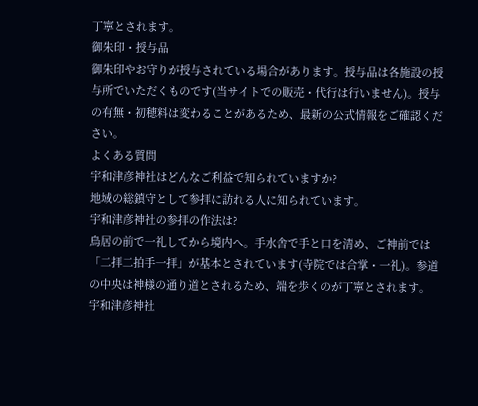丁寧とされます。
御朱印・授与品
御朱印やお守りが授与されている場合があります。授与品は各施設の授与所でいただくものです(当サイトでの販売・代行は行いません)。授与の有無・初穂料は変わることがあるため、最新の公式情報をご確認ください。
よくある質問
宇和津彦神社はどんなご利益で知られていますか?
地域の総鎮守として参拝に訪れる人に知られています。
宇和津彦神社の参拝の作法は?
鳥居の前で一礼してから境内へ。手水舎で手と口を清め、ご神前では「二拝二拍手一拝」が基本とされています(寺院では合掌・一礼)。参道の中央は神様の通り道とされるため、端を歩くのが丁寧とされます。
宇和津彦神社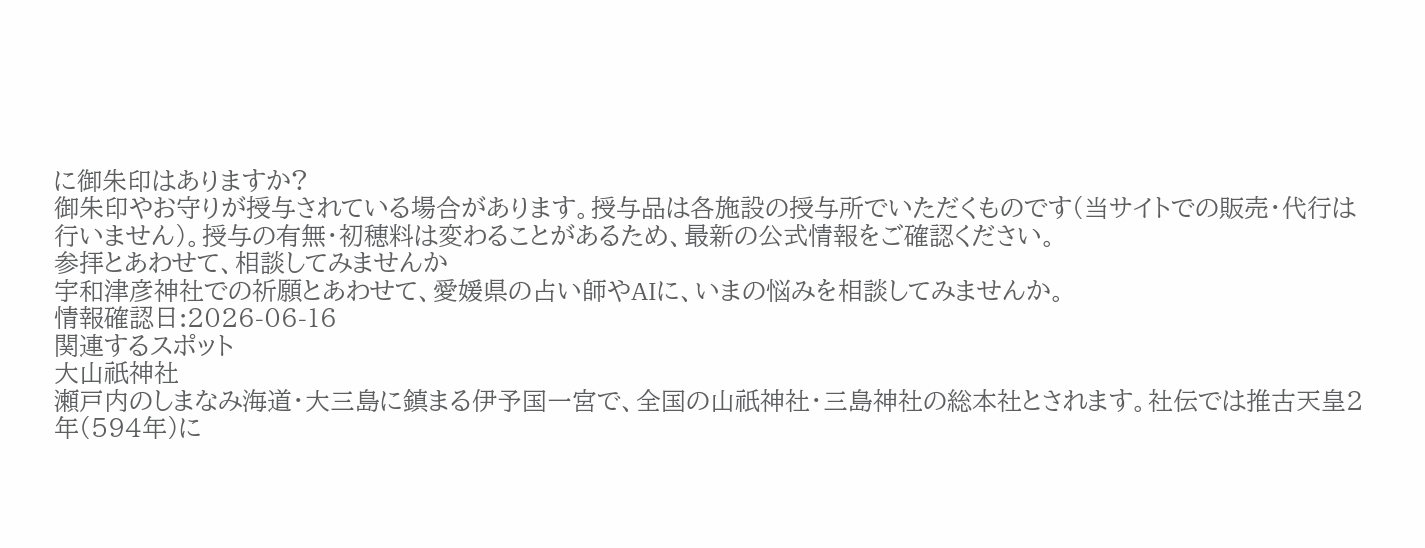に御朱印はありますか?
御朱印やお守りが授与されている場合があります。授与品は各施設の授与所でいただくものです(当サイトでの販売・代行は行いません)。授与の有無・初穂料は変わることがあるため、最新の公式情報をご確認ください。
参拝とあわせて、相談してみませんか
宇和津彦神社での祈願とあわせて、愛媛県の占い師やAIに、いまの悩みを相談してみませんか。
情報確認日:2026-06-16
関連するスポット
大山祇神社
瀬戸内のしまなみ海道・大三島に鎮まる伊予国一宮で、全国の山祇神社・三島神社の総本社とされます。社伝では推古天皇2年(594年)に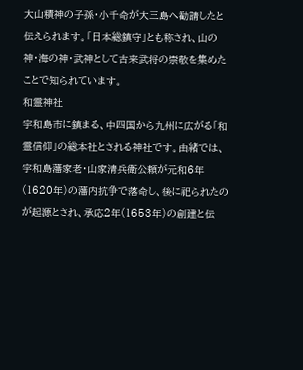大山積神の子孫・小千命が大三島へ勧請したと伝えられます。「日本総鎮守」とも称され、山の神・海の神・武神として古来武将の崇敬を集めたことで知られています。
和霊神社
宇和島市に鎮まる、中四国から九州に広がる「和霊信仰」の総本社とされる神社です。由緒では、宇和島藩家老・山家清兵衛公頼が元和6年(1620年)の藩内抗争で落命し、後に祀られたのが起源とされ、承応2年(1653年)の創建と伝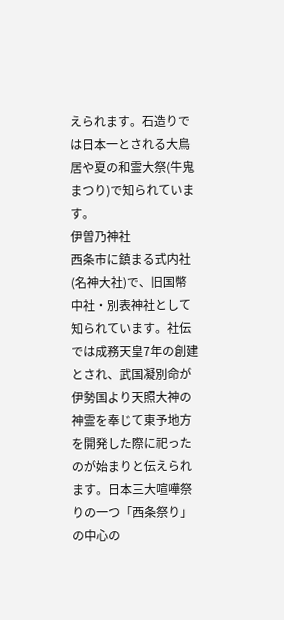えられます。石造りでは日本一とされる大鳥居や夏の和霊大祭(牛鬼まつり)で知られています。
伊曽乃神社
西条市に鎮まる式内社(名神大社)で、旧国幣中社・別表神社として知られています。社伝では成務天皇7年の創建とされ、武国凝別命が伊勢国より天照大神の神霊を奉じて東予地方を開発した際に祀ったのが始まりと伝えられます。日本三大喧嘩祭りの一つ「西条祭り」の中心の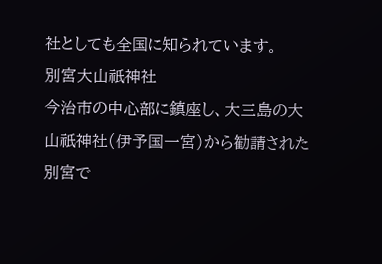社としても全国に知られています。
別宮大山祇神社
今治市の中心部に鎮座し、大三島の大山祇神社(伊予国一宮)から勧請された別宮で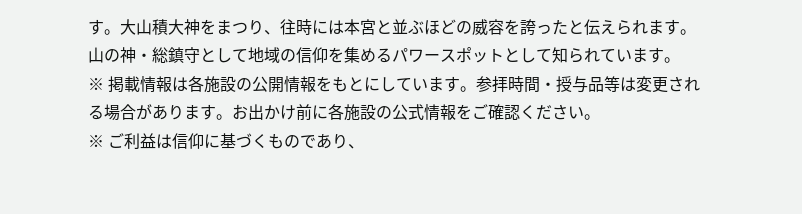す。大山積大神をまつり、往時には本宮と並ぶほどの威容を誇ったと伝えられます。山の神・総鎮守として地域の信仰を集めるパワースポットとして知られています。
※ 掲載情報は各施設の公開情報をもとにしています。参拝時間・授与品等は変更される場合があります。お出かけ前に各施設の公式情報をご確認ください。
※ ご利益は信仰に基づくものであり、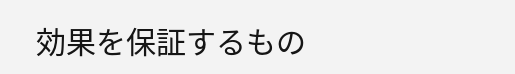効果を保証するもの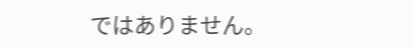ではありません。